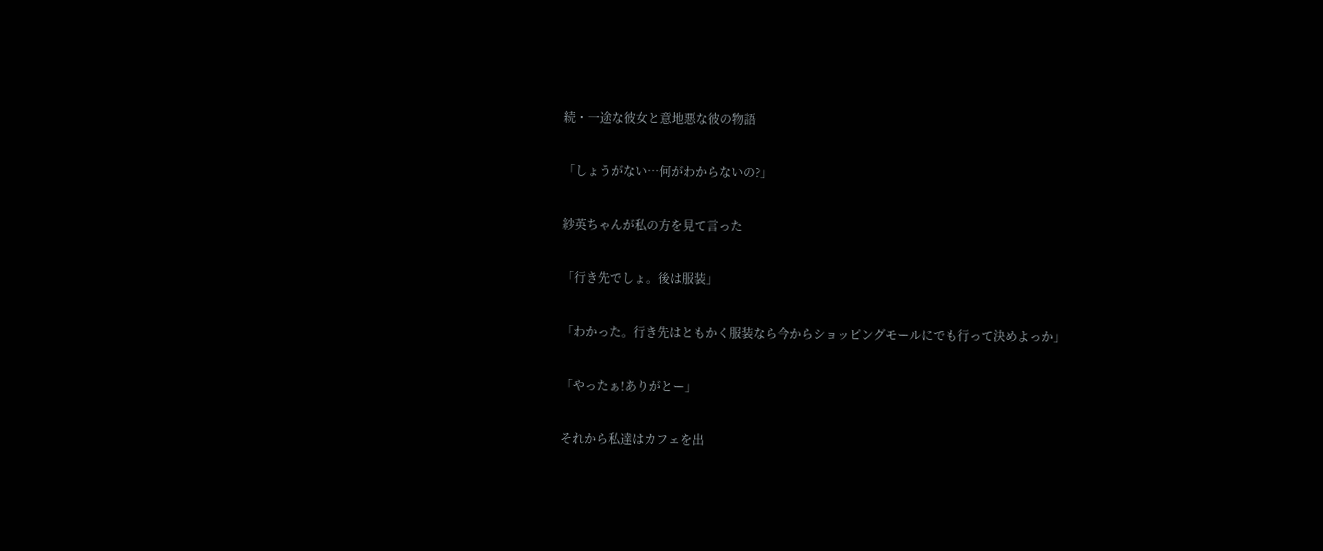続・一途な彼女と意地悪な彼の物語

「しょうがない…何がわからないの?」

紗英ちゃんが私の方を見て言った

「行き先でしょ。後は服装」

「わかった。行き先はともかく服装なら今からショッピングモールにでも行って決めよっか」

「やったぁ!ありがとー」

それから私達はカフェを出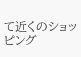て近くのショッピング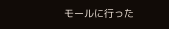モールに行った